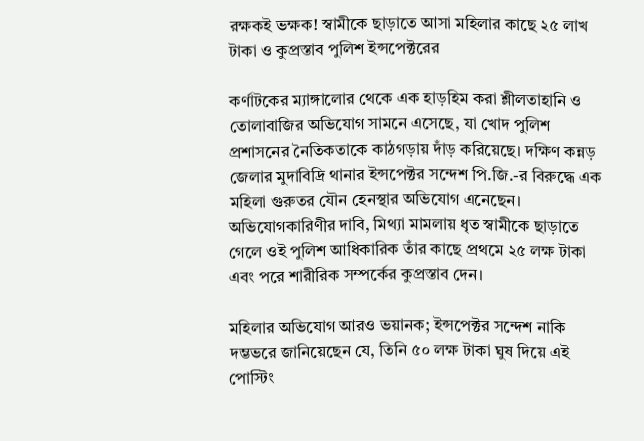রক্ষকই ভক্ষক! স্বামীকে ছাড়াতে আসা মহিলার কাছে ২৫ লাখ টাকা ও কুপ্রস্তাব পুলিশ ইন্সপেক্টরের

কর্ণাটকের ম্যাঙ্গালোর থেকে এক হাড়হিম করা শ্লীলতাহানি ও তোলাবাজির অভিযোগ সামনে এসেছে, যা খোদ পুলিশ প্রশাসনের নৈতিকতাকে কাঠগড়ায় দাঁড় করিয়েছে। দক্ষিণ কন্নড় জেলার মুদাবিদ্রি থানার ইন্সপেক্টর সন্দেশ পি.জি.-র বিরুদ্ধে এক মহিলা গুরুতর যৌন হেনস্থার অভিযোগ এনেছেন। অভিযোগকারিণীর দাবি, মিথ্যা মামলায় ধৃত স্বামীকে ছাড়াতে গেলে ওই পুলিশ আধিকারিক তাঁর কাছে প্রথমে ২৫ লক্ষ টাকা এবং পরে শারীরিক সম্পর্কের কুপ্রস্তাব দেন।

মহিলার অভিযোগ আরও ভয়ানক; ইন্সপেক্টর সন্দেশ নাকি দম্ভভরে জানিয়েছেন যে, তিনি ৫০ লক্ষ টাকা ঘুষ দিয়ে এই পোস্টিং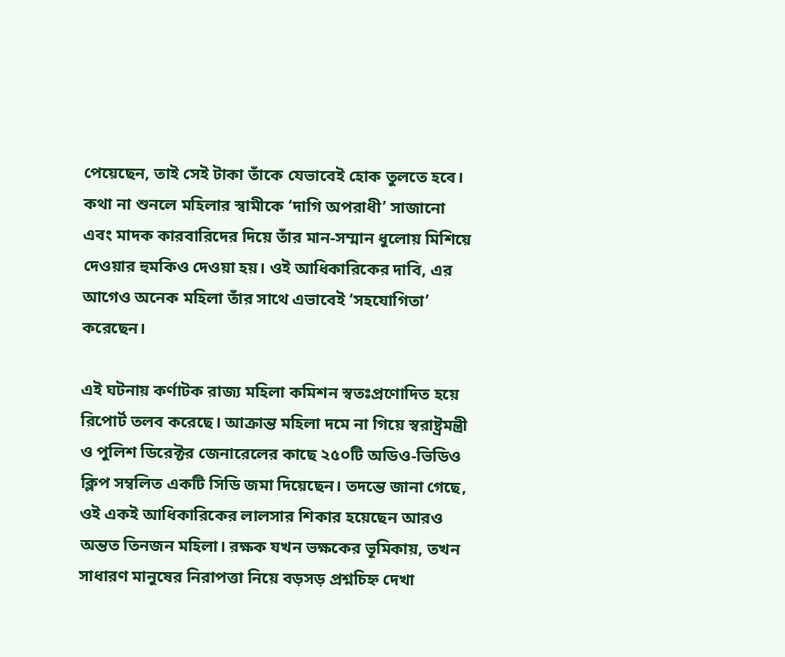পেয়েছেন, তাই সেই টাকা তাঁকে যেভাবেই হোক তুলতে হবে। কথা না শুনলে মহিলার স্বামীকে ‘দাগি অপরাধী’ সাজানো এবং মাদক কারবারিদের দিয়ে তাঁর মান-সম্মান ধুলোয় মিশিয়ে দেওয়ার হুমকিও দেওয়া হয়। ওই আধিকারিকের দাবি, এর আগেও অনেক মহিলা তাঁর সাথে এভাবেই ‘সহযোগিতা’ করেছেন।

এই ঘটনায় কর্ণাটক রাজ্য মহিলা কমিশন স্বতঃপ্রণোদিত হয়ে রিপোর্ট তলব করেছে। আক্রান্ত মহিলা দমে না গিয়ে স্বরাষ্ট্রমন্ত্রী ও পুলিশ ডিরেক্টর জেনারেলের কাছে ২৫০টি অডিও-ভিডিও ক্লিপ সম্বলিত একটি সিডি জমা দিয়েছেন। তদন্তে জানা গেছে, ওই একই আধিকারিকের লালসার শিকার হয়েছেন আরও অন্তত তিনজন মহিলা। রক্ষক যখন ভক্ষকের ভূমিকায়, তখন সাধারণ মানুষের নিরাপত্তা নিয়ে বড়সড় প্রশ্নচিহ্ন দেখা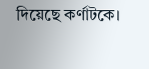দিয়েছে কর্ণাটকে।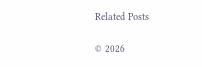Related Posts

© 2026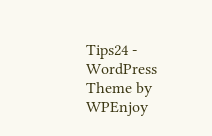Tips24 - WordPress Theme by WPEnjoy